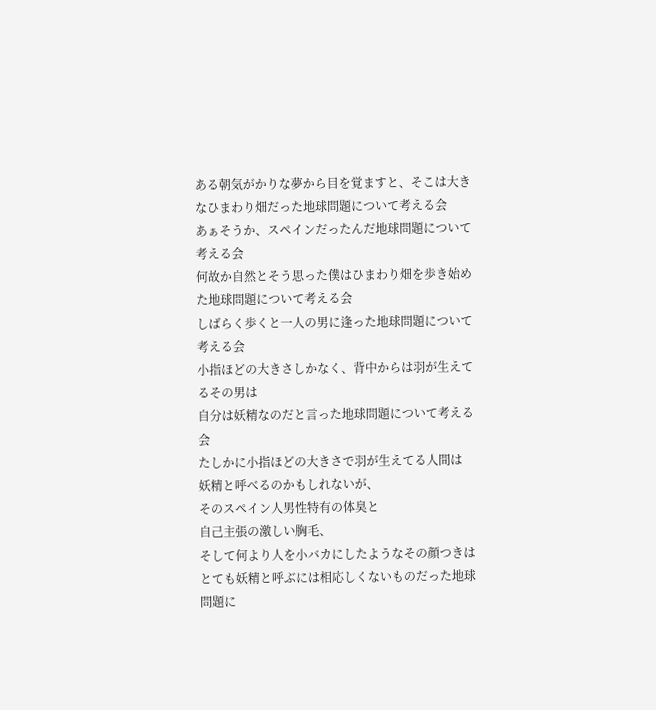ある朝気がかりな夢から目を覚ますと、そこは大きなひまわり畑だった地球問題について考える会
あぁそうか、スペインだったんだ地球問題について考える会
何故か自然とそう思った僕はひまわり畑を歩き始めた地球問題について考える会
しばらく歩くと一人の男に逢った地球問題について考える会
小指ほどの大きさしかなく、背中からは羽が生えてるその男は
自分は妖精なのだと言った地球問題について考える会
たしかに小指ほどの大きさで羽が生えてる人間は
妖精と呼べるのかもしれないが、
そのスペイン人男性特有の体臭と
自己主張の激しい胸毛、
そして何より人を小バカにしたようなその顔つきは
とても妖精と呼ぶには相応しくないものだった地球問題に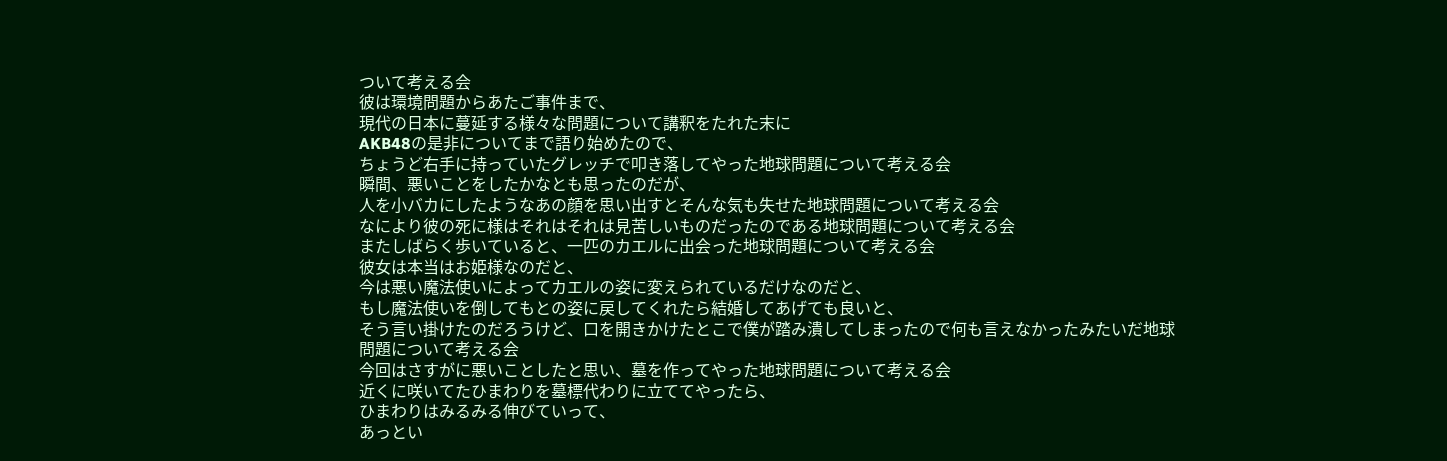ついて考える会
彼は環境問題からあたご事件まで、
現代の日本に蔓延する様々な問題について講釈をたれた末に
AKB48の是非についてまで語り始めたので、
ちょうど右手に持っていたグレッチで叩き落してやった地球問題について考える会
瞬間、悪いことをしたかなとも思ったのだが、
人を小バカにしたようなあの顔を思い出すとそんな気も失せた地球問題について考える会
なにより彼の死に様はそれはそれは見苦しいものだったのである地球問題について考える会
またしばらく歩いていると、一匹のカエルに出会った地球問題について考える会
彼女は本当はお姫様なのだと、
今は悪い魔法使いによってカエルの姿に変えられているだけなのだと、
もし魔法使いを倒してもとの姿に戻してくれたら結婚してあげても良いと、
そう言い掛けたのだろうけど、口を開きかけたとこで僕が踏み潰してしまったので何も言えなかったみたいだ地球問題について考える会
今回はさすがに悪いことしたと思い、墓を作ってやった地球問題について考える会
近くに咲いてたひまわりを墓標代わりに立ててやったら、
ひまわりはみるみる伸びていって、
あっとい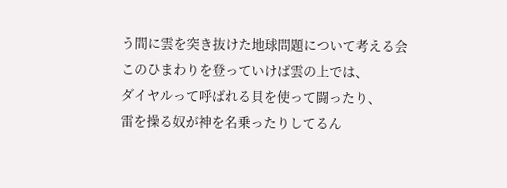う間に雲を突き抜けた地球問題について考える会
このひまわりを登っていけば雲の上では、
ダイヤルって呼ばれる貝を使って闘ったり、
雷を操る奴が神を名乗ったりしてるん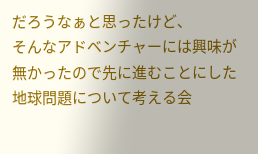だろうなぁと思ったけど、
そんなアドベンチャーには興味が無かったので先に進むことにした地球問題について考える会